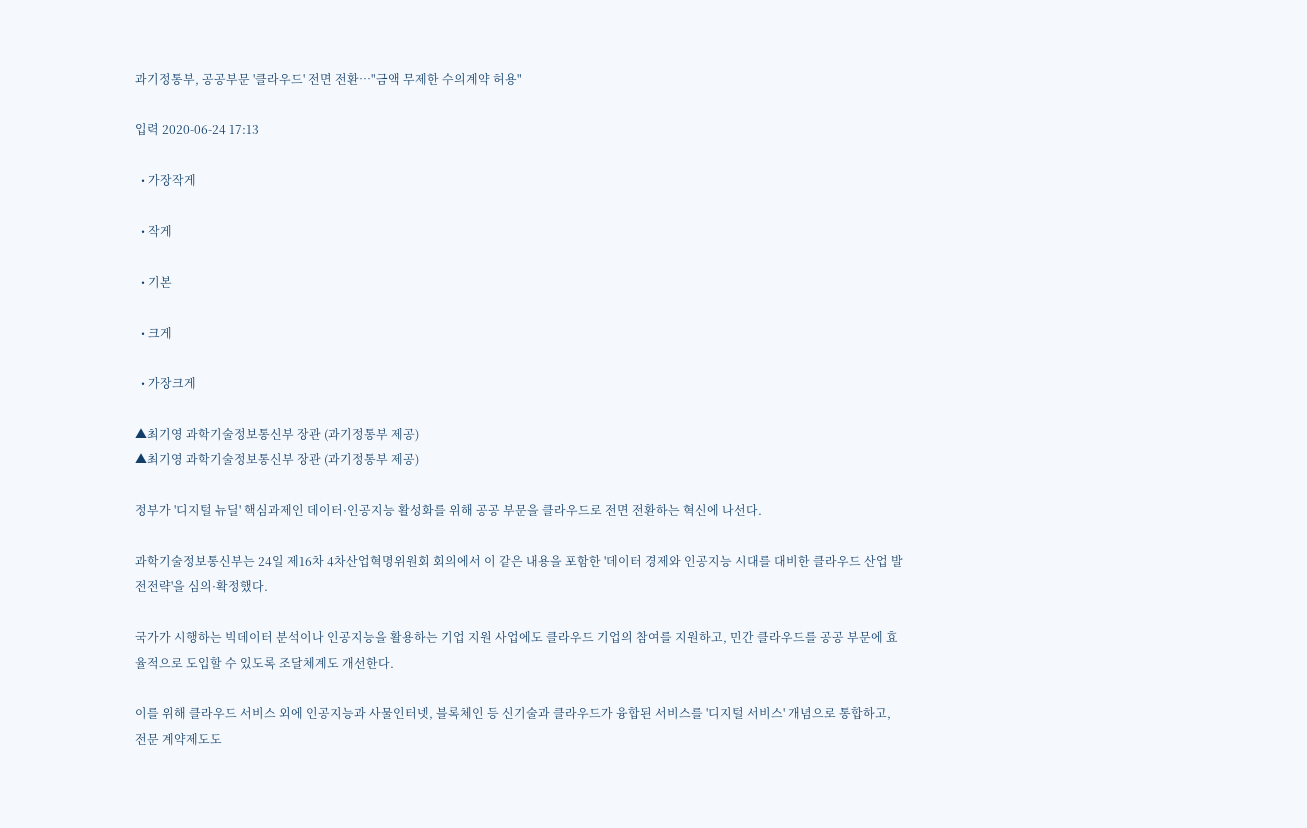과기정통부, 공공부문 '클라우드' 전면 전환…"금액 무제한 수의계약 허용"

입력 2020-06-24 17:13

  • 가장작게

  • 작게

  • 기본

  • 크게

  • 가장크게

▲최기영 과학기술정보통신부 장관 (과기정통부 제공)
▲최기영 과학기술정보통신부 장관 (과기정통부 제공)

정부가 '디지털 뉴딜' 핵심과제인 데이터·인공지능 활성화를 위해 공공 부문을 클라우드로 전면 전환하는 혁신에 나선다.

과학기술정보통신부는 24일 제16차 4차산업혁명위원회 회의에서 이 같은 내용을 포함한 '데이터 경제와 인공지능 시대를 대비한 클라우드 산업 발전전략'을 심의·확정했다.

국가가 시행하는 빅데이터 분석이나 인공지능을 활용하는 기업 지원 사업에도 클라우드 기업의 참여를 지원하고, 민간 클라우드를 공공 부문에 효율적으로 도입할 수 있도록 조달체계도 개선한다.

이를 위해 클라우드 서비스 외에 인공지능과 사물인터넷, 블록체인 등 신기술과 클라우드가 융합된 서비스를 '디지털 서비스' 개념으로 통합하고, 전문 계약제도도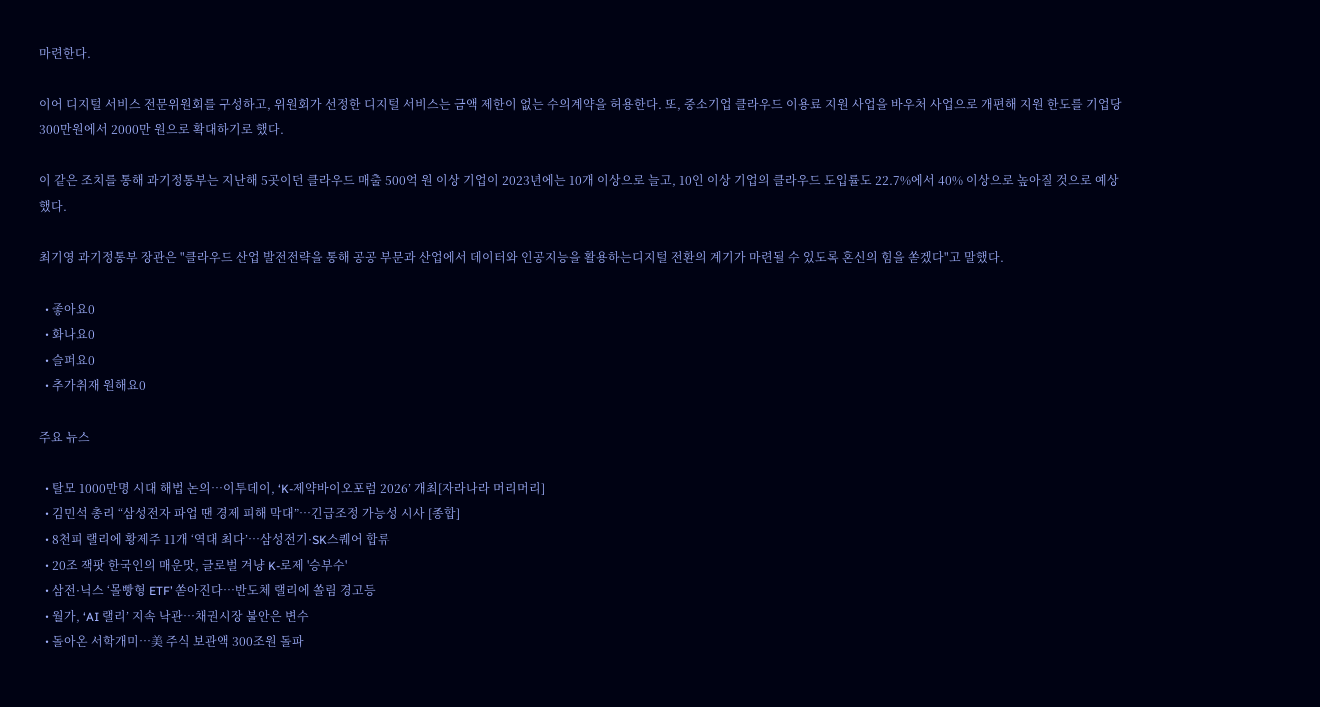마련한다.

이어 디지털 서비스 전문위원회를 구성하고, 위원회가 선정한 디지털 서비스는 금액 제한이 없는 수의계약을 허용한다. 또, 중소기업 클라우드 이용료 지원 사업을 바우처 사업으로 개편해 지원 한도를 기업당 300만원에서 2000만 원으로 확대하기로 했다.

이 같은 조치를 통해 과기정통부는 지난해 5곳이던 클라우드 매출 500억 원 이상 기업이 2023년에는 10개 이상으로 늘고, 10인 이상 기업의 클라우드 도입률도 22.7%에서 40% 이상으로 높아질 것으로 예상했다.

최기영 과기정통부 장관은 "클라우드 산업 발전전략을 통해 공공 부문과 산업에서 데이터와 인공지능을 활용하는디지털 전환의 계기가 마련될 수 있도록 혼신의 힘을 쏟겠다"고 말했다.

  • 좋아요0
  • 화나요0
  • 슬퍼요0
  • 추가취재 원해요0

주요 뉴스

  • 탈모 1000만명 시대 해법 논의…이투데이, ‘K-제약바이오포럼 2026’ 개최[자라나라 머리머리]
  • 김민석 총리 “삼성전자 파업 땐 경제 피해 막대”…긴급조정 가능성 시사 [종합]
  • 8천피 랠리에 황제주 11개 ‘역대 최다’…삼성전기·SK스퀘어 합류
  • 20조 잭팟 한국인의 매운맛, 글로벌 겨냥 K-로제 '승부수'
  • 삼전·닉스 ‘몰빵형 ETF’ 쏟아진다…반도체 랠리에 쏠림 경고등
  • 월가, ‘AI 랠리’ 지속 낙관…채권시장 불안은 변수
  • 돌아온 서학개미…美 주식 보관액 300조원 돌파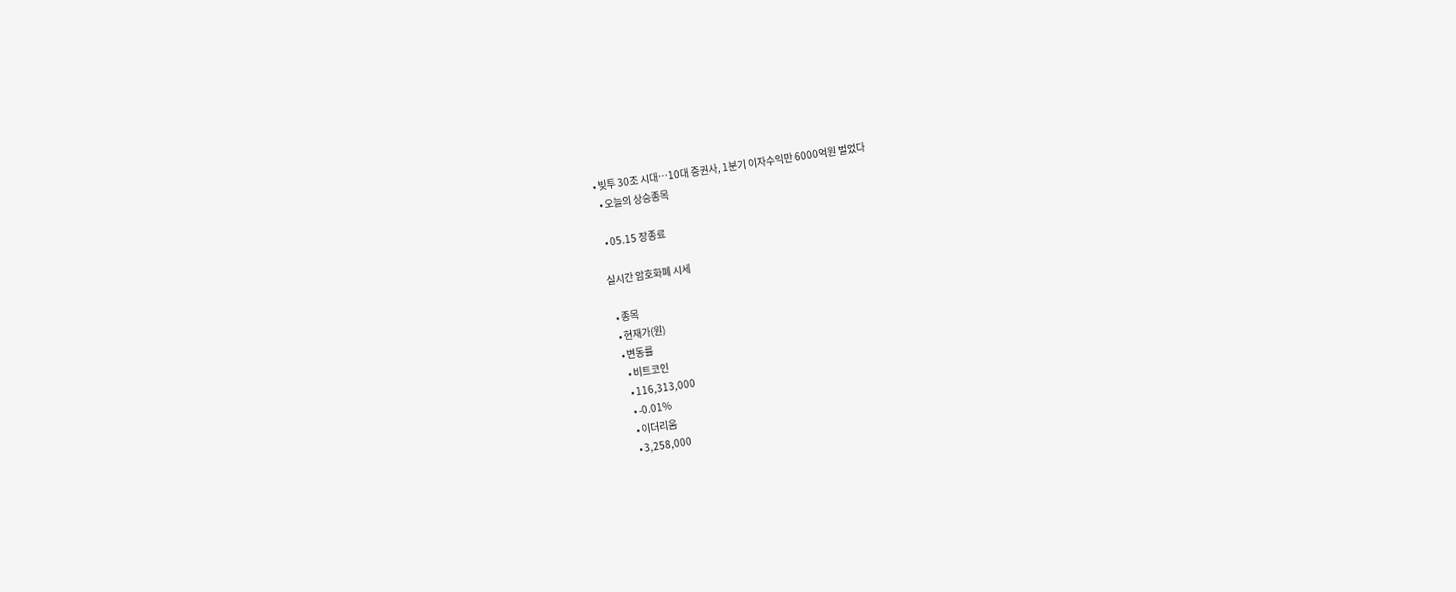• 빚투 30조 시대…10대 증권사, 1분기 이자수익만 6000억원 벌었다
  • 오늘의 상승종목

  • 05.15 장종료

실시간 암호화폐 시세

  • 종목
  • 현재가(원)
  • 변동률
    • 비트코인
    • 116,313,000
    • -0.01%
    • 이더리움
    • 3,258,000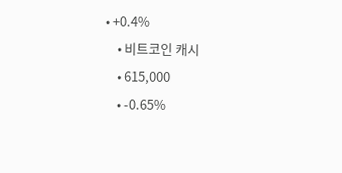• +0.4%
    • 비트코인 캐시
    • 615,000
    • -0.65%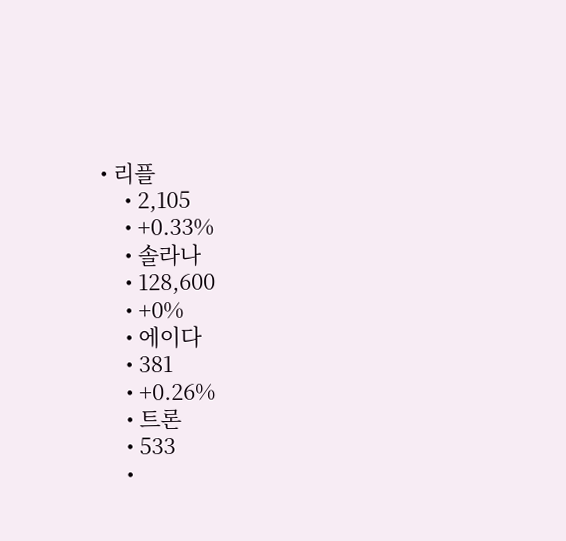• 리플
    • 2,105
    • +0.33%
    • 솔라나
    • 128,600
    • +0%
    • 에이다
    • 381
    • +0.26%
    • 트론
    • 533
    •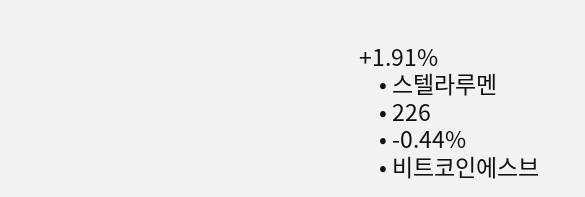+1.91%
    • 스텔라루멘
    • 226
    • -0.44%
    • 비트코인에스브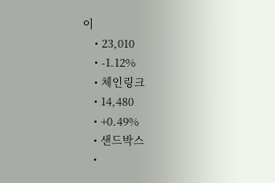이
    • 23,010
    • -1.12%
    • 체인링크
    • 14,480
    • +0.49%
    • 샌드박스
    •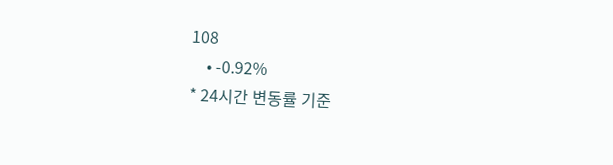108
    • -0.92%
* 24시간 변동률 기준